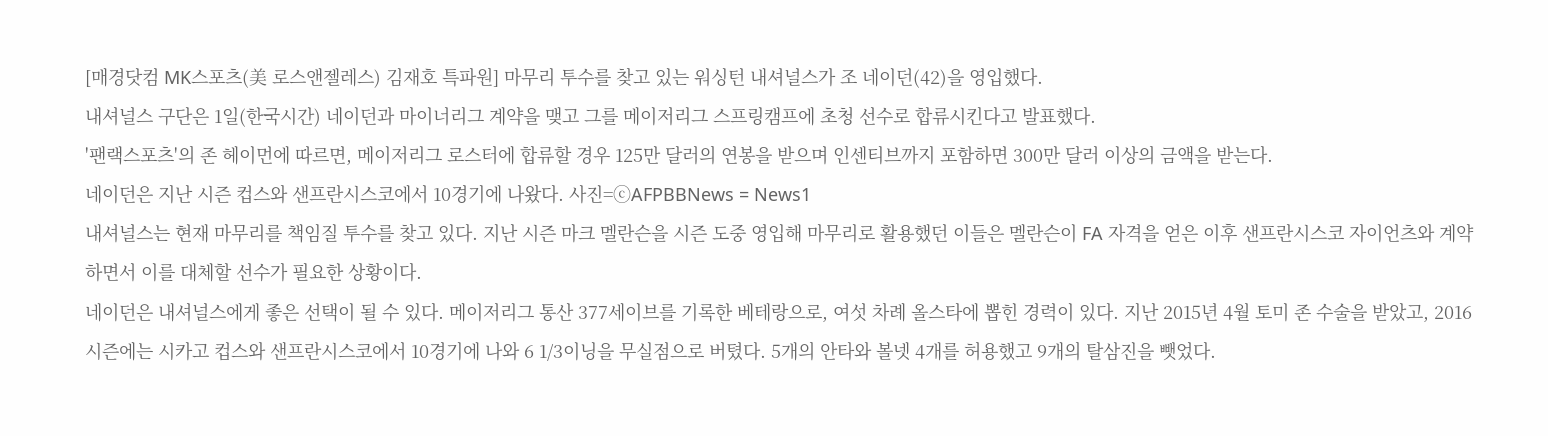[매경닷컴 MK스포츠(美 로스앤젤레스) 김재호 특파원] 마무리 투수를 찾고 있는 워싱턴 내셔널스가 조 네이던(42)을 영입했다.
내셔널스 구단은 1일(한국시간) 네이던과 마이너리그 계약을 맺고 그를 메이저리그 스프링캠프에 초청 선수로 합류시킨다고 발표했다.
'팬랙스포츠'의 존 헤이먼에 따르면, 메이저리그 로스터에 합류할 경우 125만 달러의 연봉을 받으며 인센티브까지 포함하면 300만 달러 이상의 금액을 받는다.
네이던은 지난 시즌 컵스와 샌프란시스코에서 10경기에 나왔다. 사진=ⓒAFPBBNews = News1
내셔널스는 현재 마무리를 책임질 투수를 찾고 있다. 지난 시즌 마크 멜란슨을 시즌 도중 영입해 마무리로 활용했던 이들은 멜란슨이 FA 자격을 얻은 이후 샌프란시스코 자이언츠와 계약하면서 이를 대체할 선수가 필요한 상황이다.
네이던은 내셔널스에게 좋은 선택이 될 수 있다. 메이저리그 통산 377세이브를 기록한 베테랑으로, 여섯 차례 올스타에 뽑힌 경력이 있다. 지난 2015년 4월 토미 존 수술을 받았고, 2016시즌에는 시카고 컵스와 샌프란시스코에서 10경기에 나와 6 1/3이닝을 무실점으로 버텼다. 5개의 안타와 볼넷 4개를 허용했고 9개의 탈삼진을 뺏었다.